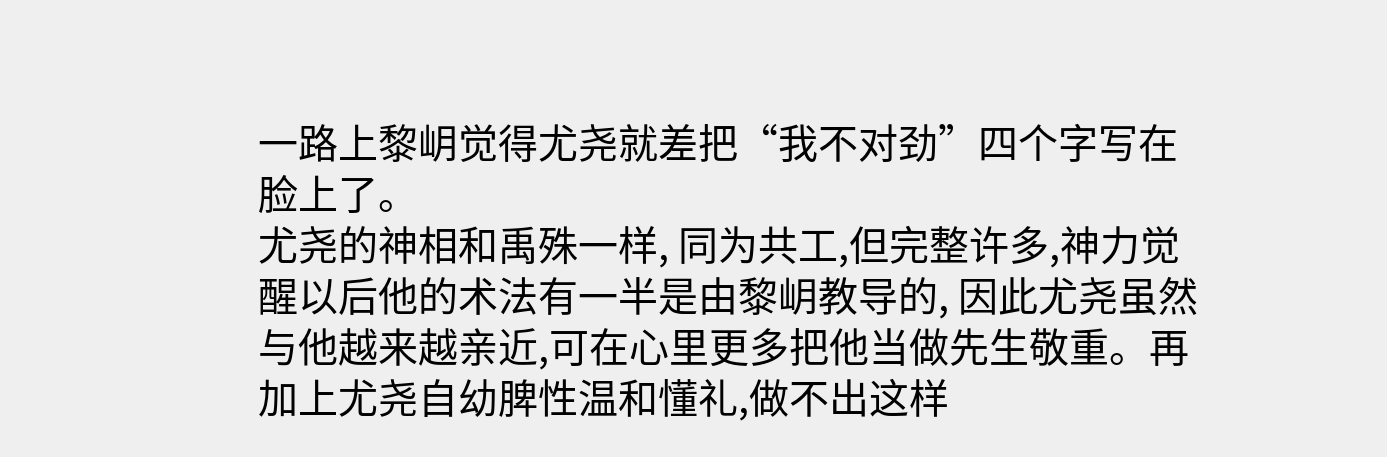一路上黎岄觉得尤尧就差把“我不对劲”四个字写在脸上了。
尤尧的神相和禹殊一样, 同为共工,但完整许多,神力觉醒以后他的术法有一半是由黎岄教导的, 因此尤尧虽然与他越来越亲近,可在心里更多把他当做先生敬重。再加上尤尧自幼脾性温和懂礼,做不出这样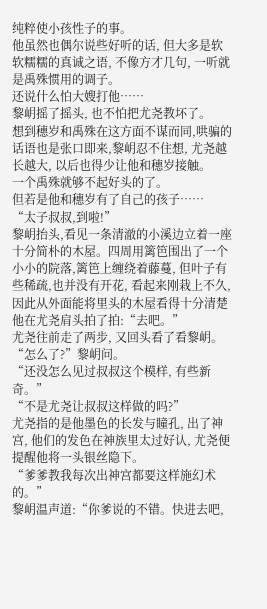纯粹使小孩性子的事。
他虽然也偶尔说些好听的话, 但大多是软软糯糯的真诚之语, 不像方才几句, 一听就是禹殊惯用的调子。
还说什么怕大嫂打他……
黎岄摇了摇头, 也不怕把尤尧教坏了。
想到穗岁和禹殊在这方面不谋而同,哄骗的话语也是张口即来,黎岄忍不住想, 尤尧越长越大, 以后也得少让他和穗岁接触。
一个禹殊就够不起好头的了。
但若是他和穗岁有了自己的孩子……
“太子叔叔,到啦!”
黎岄抬头,看见一条清澈的小溪边立着一座十分简朴的木屋。四周用篱笆围出了一个小小的院落,篱笆上缠绕着藤蔓, 但叶子有些稀疏,也并没有开花, 看起来刚栽上不久, 因此从外面能将里头的木屋看得十分清楚
他在尤尧肩头拍了拍:“去吧。”
尤尧往前走了两步, 又回头看了看黎岄。
“怎么了?”黎岄问。
“还没怎么见过叔叔这个模样, 有些新奇。”
“不是尤尧让叔叔这样做的吗?”
尤尧指的是他墨色的长发与瞳孔, 出了神宫, 他们的发色在神族里太过好认, 尤尧便提醒他将一头银丝隐下。
“爹爹教我每次出神宫都要这样施幻术的。”
黎岄温声道:“你爹说的不错。快进去吧,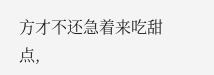方才不还急着来吃甜点,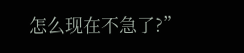怎么现在不急了?”